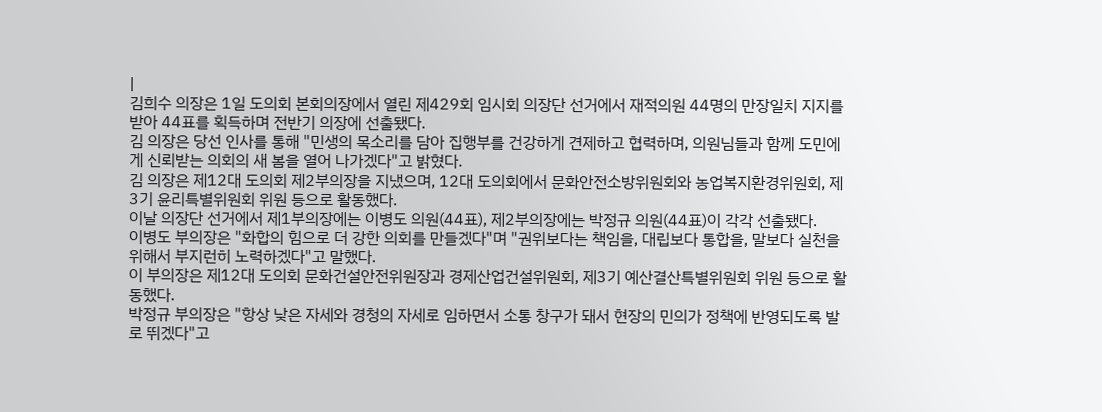|
김희수 의장은 1일 도의회 본회의장에서 열린 제429회 임시회 의장단 선거에서 재적의원 44명의 만장일치 지지를 받아 44표를 획득하며 전반기 의장에 선출됐다.
김 의장은 당선 인사를 통해 "민생의 목소리를 담아 집행부를 건강하게 견제하고 협력하며, 의원님들과 함께 도민에게 신뢰받는 의회의 새 봄을 열어 나가겠다"고 밝혔다.
김 의장은 제12대 도의회 제2부의장을 지냈으며, 12대 도의회에서 문화안전소방위원회와 농업복지환경위원회, 제3기 윤리특별위원회 위원 등으로 활동했다.
이날 의장단 선거에서 제1부의장에는 이병도 의원(44표), 제2부의장에는 박정규 의원(44표)이 각각 선출됐다.
이병도 부의장은 "화합의 힘으로 더 강한 의회를 만들겠다"며 "권위보다는 책임을, 대립보다 통합을, 말보다 실천을 위해서 부지런히 노력하겠다"고 말했다.
이 부의장은 제12대 도의회 문화건설안전위원장과 경제산업건설위원회, 제3기 예산결산특별위원회 위원 등으로 활동했다.
박정규 부의장은 "항상 낮은 자세와 경청의 자세로 임하면서 소통 창구가 돼서 현장의 민의가 정책에 반영되도록 발로 뛰겠다"고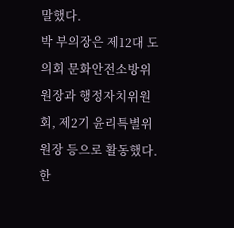말했다.
박 부의장은 제12대 도의회 문화안전소방위원장과 행정자치위원회, 제2기 윤리특별위원장 등으로 활동했다.
한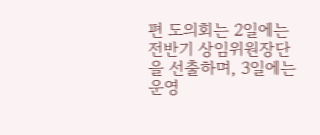편 도의회는 2일에는 전반기 상임위원장단을 선출하며, 3일에는 운영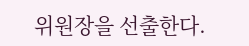위원장을 선출한다.